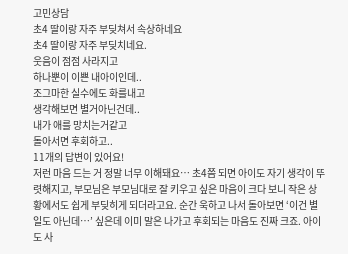고민상담
초4 딸이랑 자주 부딪쳐서 속상하네요
초4 딸이랑 자주 부딪치네요.
웃음이 점점 사라지고
하나뿐이 이쁜 내아이인데..
조그마한 실수에도 화를내고
생각해보면 별거아닌건데..
내가 애를 망치는거같고
돌아서면 후회하고..
11개의 답변이 있어요!
저런 마음 드는 거 정말 너무 이해돼요… 초4쯤 되면 아이도 자기 생각이 뚜렷해지고, 부모님은 부모님대로 잘 키우고 싶은 마음이 크다 보니 작은 상황에서도 쉽게 부딪히게 되더라고요. 순간 욱하고 나서 돌아보면 ‘이건 별일도 아닌데…’ 싶은데 이미 말은 나가고 후회되는 마음도 진짜 크죠. 아이도 사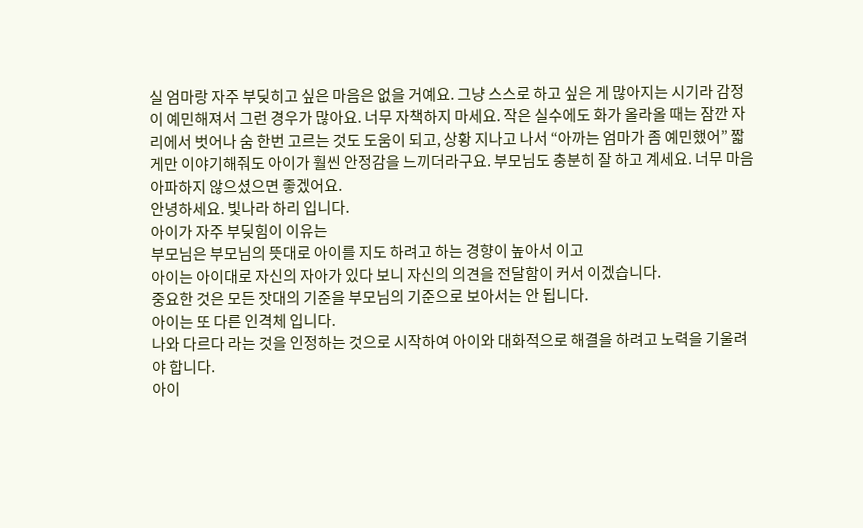실 엄마랑 자주 부딪히고 싶은 마음은 없을 거예요. 그냥 스스로 하고 싶은 게 많아지는 시기라 감정이 예민해져서 그런 경우가 많아요. 너무 자책하지 마세요. 작은 실수에도 화가 올라올 때는 잠깐 자리에서 벗어나 숨 한번 고르는 것도 도움이 되고, 상황 지나고 나서 “아까는 엄마가 좀 예민했어” 짧게만 이야기해줘도 아이가 훨씬 안정감을 느끼더라구요. 부모님도 충분히 잘 하고 계세요. 너무 마음 아파하지 않으셨으면 좋겠어요.
안녕하세요. 빛나라 하리 입니다.
아이가 자주 부딪힘이 이유는
부모님은 부모님의 뜻대로 아이를 지도 하려고 하는 경향이 높아서 이고
아이는 아이대로 자신의 자아가 있다 보니 자신의 의견을 전달함이 커서 이겠습니다.
중요한 것은 모든 잣대의 기준을 부모님의 기준으로 보아서는 안 됩니다.
아이는 또 다른 인격체 입니다.
나와 다르다 라는 것을 인정하는 것으로 시작하여 아이와 대화적으로 해결을 하려고 노력을 기울려야 합니다.
아이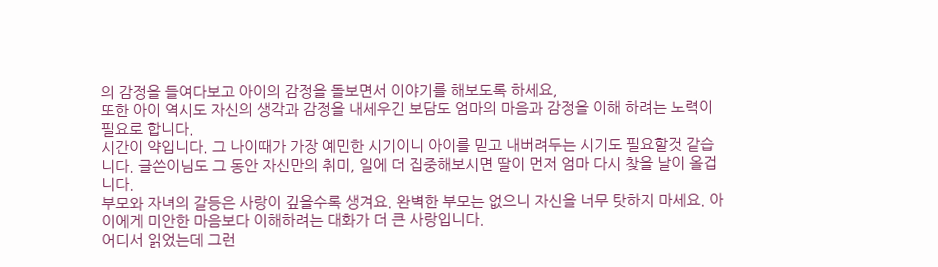의 감정을 들여다보고 아이의 감정을 돌보면서 이야기를 해보도록 하세요,
또한 아이 역시도 자신의 생각과 감정을 내세우긴 보담도 엄마의 마음과 감정을 이해 하려는 노력이 필요로 합니다.
시간이 약입니다. 그 나이때가 가장 예민한 시기이니 아이를 믿고 내버려두는 시기도 필요할것 같습니다. 글쓴이님도 그 동안 자신만의 취미, 일에 더 집중해보시면 딸이 먼저 엄마 다시 찾을 날이 올겁니다.
부모와 자녀의 갈등은 사랑이 깊을수록 생겨요. 완벽한 부모는 없으니 자신을 너무 탓하지 마세요. 아이에게 미안한 마음보다 이해하려는 대화가 더 큰 사랑입니다.
어디서 읽었는데 그런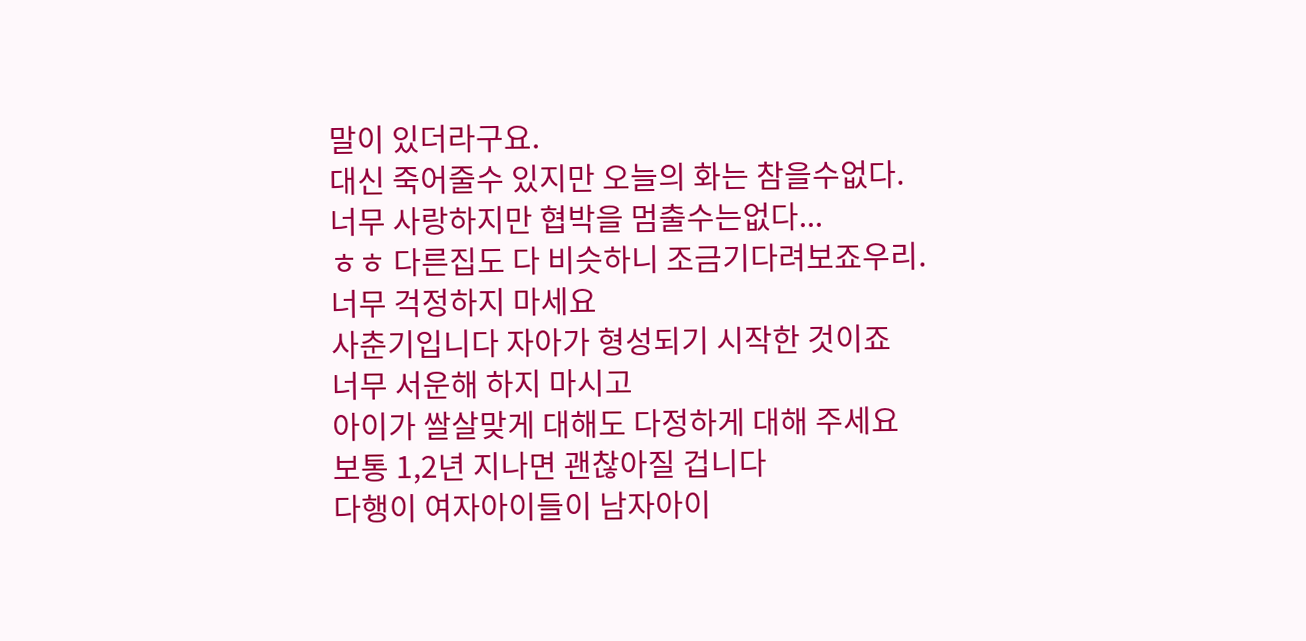말이 있더라구요.
대신 죽어줄수 있지만 오늘의 화는 참을수없다.
너무 사랑하지만 협박을 멈출수는없다...
ㅎㅎ 다른집도 다 비슷하니 조금기다려보죠우리.
너무 걱정하지 마세요
사춘기입니다 자아가 형성되기 시작한 것이죠
너무 서운해 하지 마시고
아이가 쌀살맞게 대해도 다정하게 대해 주세요
보통 1,2년 지나면 괜찮아질 겁니다
다행이 여자아이들이 남자아이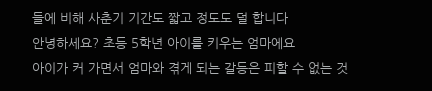들에 비해 사춘기 기간도 짧고 정도도 덜 합니다
안녕하세요? 초등 5학년 아이를 키우는 엄마에요
아이가 커 가면서 엄마와 겪게 되는 갈등은 피할 수 없는 것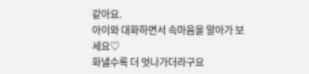같아요.
아이와 대화하면서 속마음을 알아가 보세요♡
화낼수록 더 엇나가더라구요